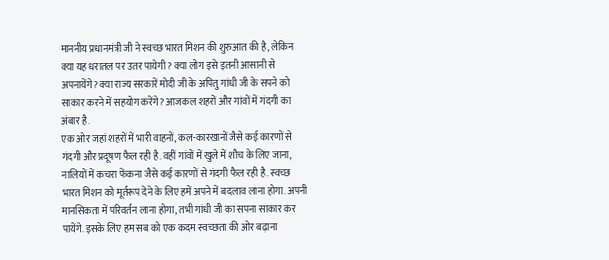माननीय प्रधानमंत्री जी ने स्वच्छ भारत मिशन की शुरुआत की है, लेकिन क्या यह धरातल पर उतर पायेगी? क्या लोग इसे इतनी आसानी से अपनायेंगे? क्या राज्य सरकारें मोदी जी के अपितु गांधी जी के सपने को साकार करने में सहयोग करेंगे? आजकल शहरों और गांवों में गंदगी का अंबार है.
एक ओर जहां शहरों में भारी वाहनों, कल-कारखानों जैसे कई कारणों से गंदगी और प्रदूषण फैल रही है. वहीं गांवों में खुले में शौच के लिए जाना, नालियों में कचरा फेंकना जैसे कई कारणों से गंदगी फैल रही है. स्वच्छ भारत मिशन को मूर्तरूप देने के लिए हमें अपने में बदलाव लाना होगा. अपनी मानसिकता में परिवर्तन लाना होगा, तभी गांधी जी का सपना साकार कर पायेंगे. इसके लिए हम सब को एक कदम स्वच्छता की ओर बढ़ाना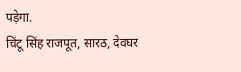पड़ेगा.
चिंटू सिंह राजपूत, सारठ, देवघर